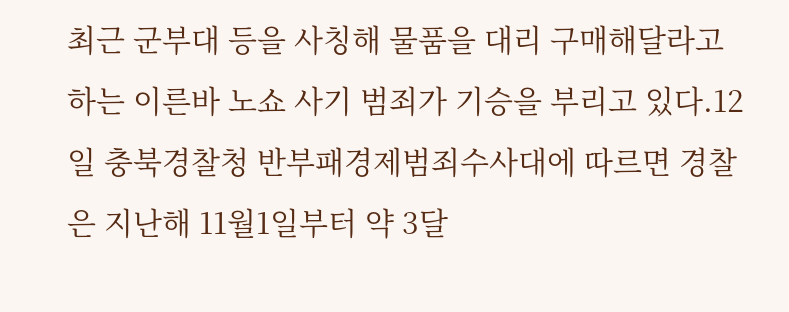최근 군부대 등을 사칭해 물품을 대리 구매해달라고 하는 이른바 노쇼 사기 범죄가 기승을 부리고 있다.12일 충북경찰청 반부패경제범죄수사대에 따르면 경찰은 지난해 11월1일부터 약 3달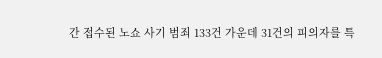간 접수된 노쇼 사기 범죄 133건 가운데 31건의 피의자를 특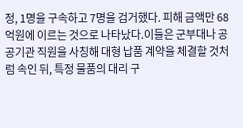정, 1명을 구속하고 7명을 검거했다. 피해 금액만 68억원에 이르는 것으로 나타났다.이들은 군부대나 공공기관 직원을 사칭해 대형 납품 계약을 체결할 것처럼 속인 뒤, 특정 물품의 대리 구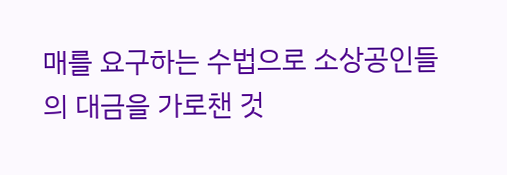매를 요구하는 수법으로 소상공인들의 대금을 가로챈 것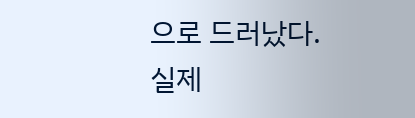으로 드러났다.실제